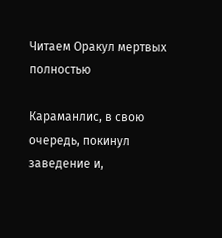Читаем Оракул мертвых полностью

Караманлис, в свою очередь, покинул заведение и,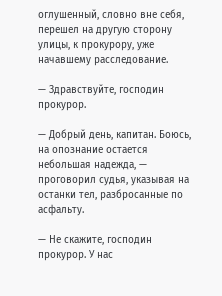оглушенный, словно вне себя, перешел на другую сторону улицы, к прокурору, уже начавшему расследование.

— Здравствуйте, господин прокурор.

— Добрый день, капитан. Боюсь, на опознание остается небольшая надежда, — проговорил судья, указывая на останки тел, разбросанные по асфальту.

— Не скажите, господин прокурор. У нас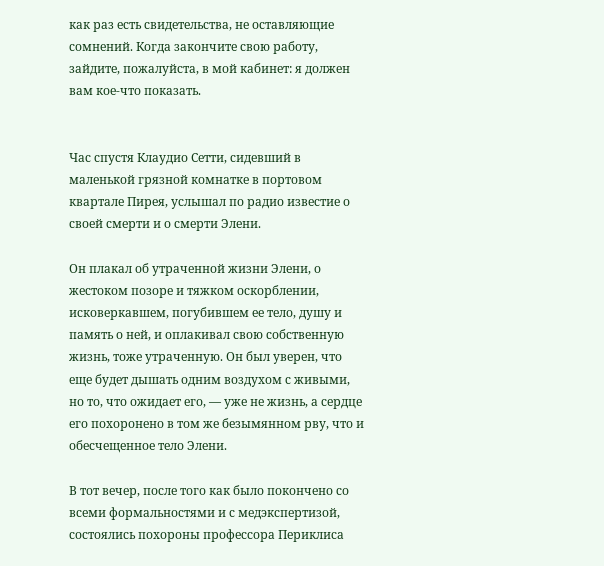как раз есть свидетельства, не оставляющие сомнений. Когда закончите свою работу, зайдите, пожалуйста, в мой кабинет: я должен вам кое-что показать.


Час спустя Клаудио Сетти, сидевший в маленькой грязной комнатке в портовом квартале Пирея, услышал по радио известие о своей смерти и о смерти Элени.

Он плакал об утраченной жизни Элени, о жестоком позоре и тяжком оскорблении, исковеркавшем, погубившем ее тело, душу и память о ней, и оплакивал свою собственную жизнь, тоже утраченную. Он был уверен, что еще будет дышать одним воздухом с живыми, но то, что ожидает его, — уже не жизнь, а сердце его похоронено в том же безымянном рву, что и обесчещенное тело Элени.

В тот вечер, после того как было покончено со всеми формальностями и с медэкспертизой, состоялись похороны профессора Периклиса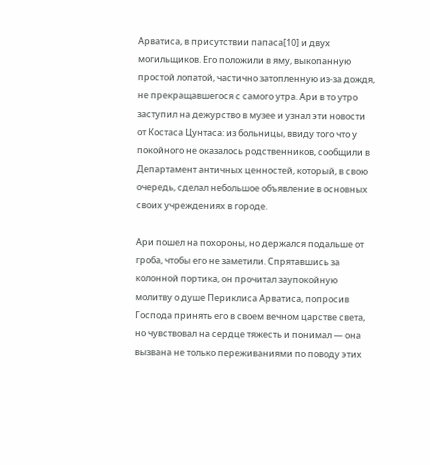Арватиса, в присутствии папаса[10] и двух могильщиков. Его положили в яму, выкопанную простой лопатой, частично затопленную из-за дождя, не прекращавшегося с самого утра. Ари в то утро заступил на дежурство в музее и узнал эти новости от Костаса Цунтаса: из больницы, ввиду того что у покойного не оказалось родственников, сообщили в Департамент античных ценностей, который, в свою очередь, сделал небольшое объявление в основных своих учреждениях в городе.

Ари пошел на похороны, но держался подальше от гроба, чтобы его не заметили. Спрятавшись за колонной портика, он прочитал заупокойную молитву о душе Периклиса Арватиса, попросив Господа принять его в своем вечном царстве света, но чувствовал на сердце тяжесть и понимал — она вызвана не только переживаниями по поводу этих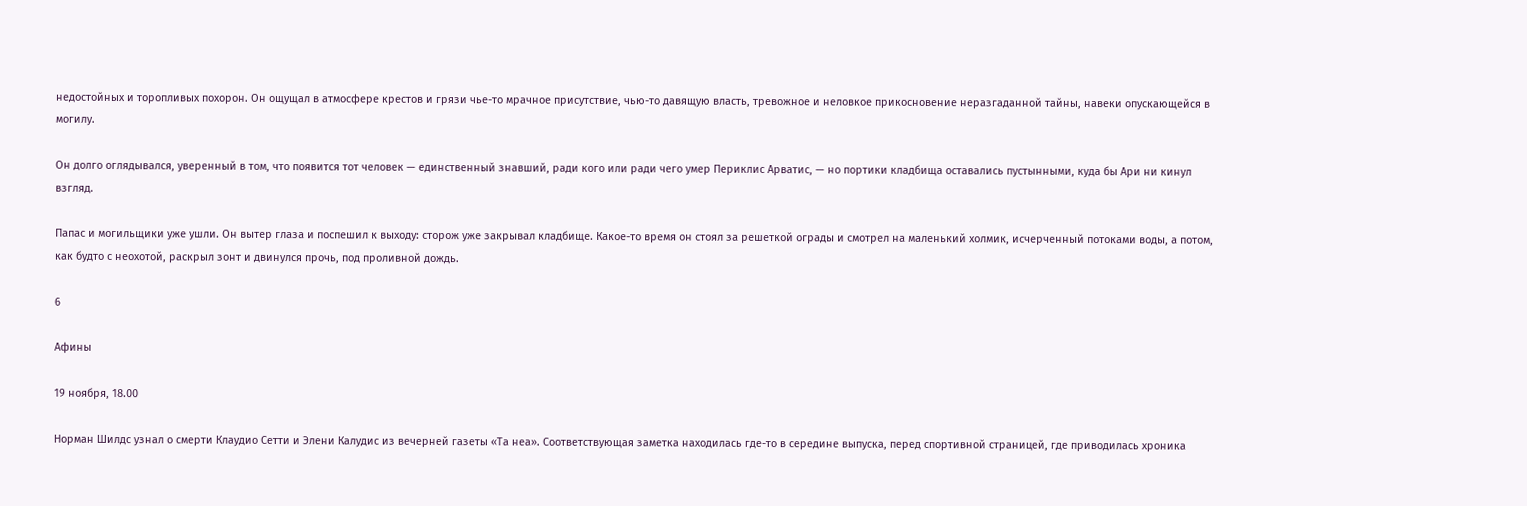недостойных и торопливых похорон. Он ощущал в атмосфере крестов и грязи чье-то мрачное присутствие, чью-то давящую власть, тревожное и неловкое прикосновение неразгаданной тайны, навеки опускающейся в могилу.

Он долго оглядывался, уверенный в том, что появится тот человек — единственный знавший, ради кого или ради чего умер Периклис Арватис, — но портики кладбища оставались пустынными, куда бы Ари ни кинул взгляд.

Папас и могильщики уже ушли. Он вытер глаза и поспешил к выходу: сторож уже закрывал кладбище. Какое-то время он стоял за решеткой ограды и смотрел на маленький холмик, исчерченный потоками воды, а потом, как будто с неохотой, раскрыл зонт и двинулся прочь, под проливной дождь.

6

Афины

19 ноября, 18.00

Норман Шилдс узнал о смерти Клаудио Сетти и Элени Калудис из вечерней газеты «Та неа». Соответствующая заметка находилась где-то в середине выпуска, перед спортивной страницей, где приводилась хроника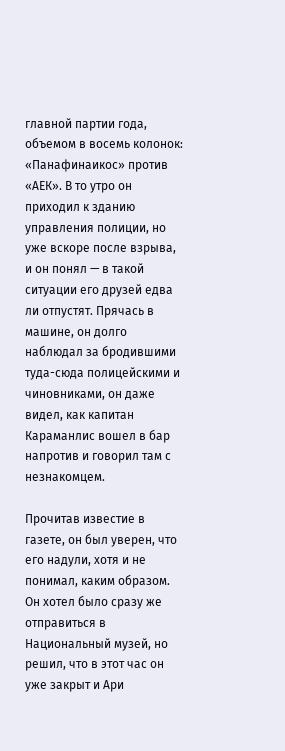главной партии года, объемом в восемь колонок: «Панафинаикос» против «АЕК». В то утро он приходил к зданию управления полиции, но уже вскоре после взрыва, и он понял — в такой ситуации его друзей едва ли отпустят. Прячась в машине, он долго наблюдал за бродившими туда-сюда полицейскими и чиновниками, он даже видел, как капитан Караманлис вошел в бар напротив и говорил там с незнакомцем.

Прочитав известие в газете, он был уверен, что его надули, хотя и не понимал, каким образом. Он хотел было сразу же отправиться в Национальный музей, но решил, что в этот час он уже закрыт и Ари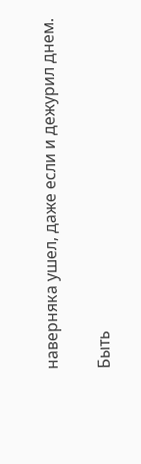наверняка ушел, даже если и дежурил днем.

Быть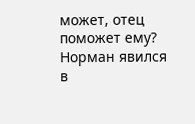может, отец поможет ему? Норман явился в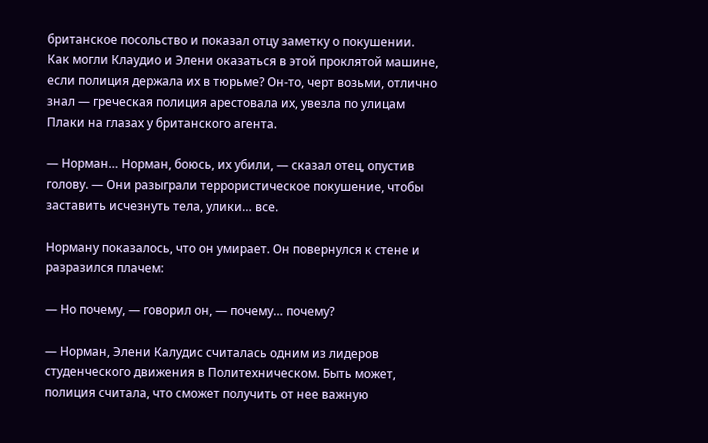британское посольство и показал отцу заметку о покушении. Как могли Клаудио и Элени оказаться в этой проклятой машине, если полиция держала их в тюрьме? Он-то, черт возьми, отлично знал — греческая полиция арестовала их, увезла по улицам Плаки на глазах у британского агента.

— Норман… Норман, боюсь, их убили, — сказал отец, опустив голову. — Они разыграли террористическое покушение, чтобы заставить исчезнуть тела, улики… все.

Норману показалось, что он умирает. Он повернулся к стене и разразился плачем:

— Но почему, — говорил он, — почему… почему?

— Норман, Элени Калудис считалась одним из лидеров студенческого движения в Политехническом. Быть может, полиция считала, что сможет получить от нее важную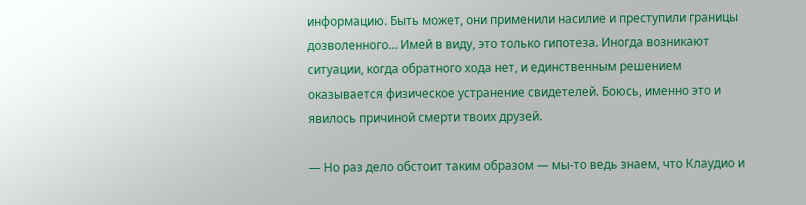информацию. Быть может, они применили насилие и преступили границы дозволенного… Имей в виду, это только гипотеза. Иногда возникают ситуации, когда обратного хода нет, и единственным решением оказывается физическое устранение свидетелей. Боюсь, именно это и явилось причиной смерти твоих друзей.

— Но раз дело обстоит таким образом — мы-то ведь знаем, что Клаудио и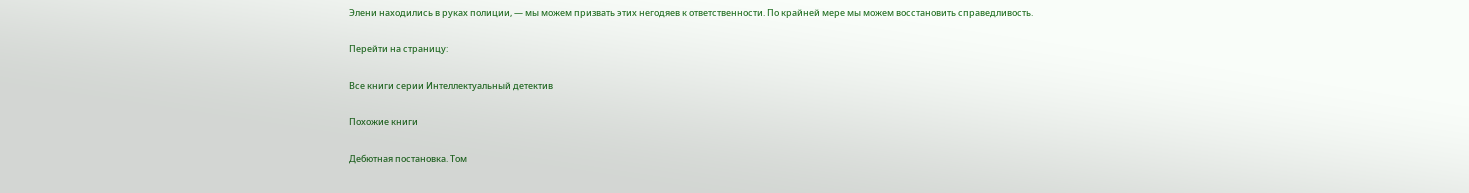Элени находились в руках полиции, — мы можем призвать этих негодяев к ответственности. По крайней мере мы можем восстановить справедливость.

Перейти на страницу:

Все книги серии Интеллектуальный детектив

Похожие книги

Дебютная постановка. Том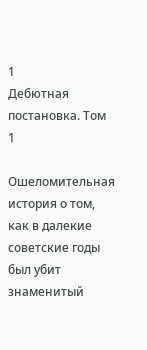1
Дебютная постановка. Том 1

Ошеломительная история о том, как в далекие советские годы был убит знаменитый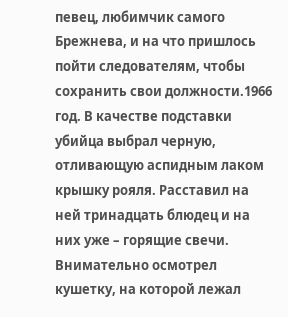певец, любимчик самого Брежнева, и на что пришлось пойти следователям, чтобы сохранить свои должности.1966 год. В качестве подставки убийца выбрал черную, отливающую аспидным лаком крышку рояля. Расставил на ней тринадцать блюдец и на них уже – горящие свечи. Внимательно осмотрел кушетку, на которой лежал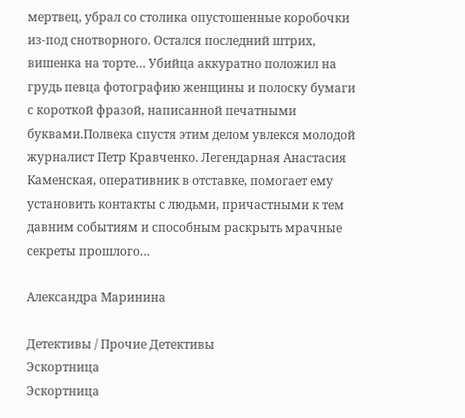мертвец, убрал со столика опустошенные коробочки из-под снотворного. Остался последний штрих, вишенка на торте… Убийца аккуратно положил на грудь певца фотографию женщины и полоску бумаги с короткой фразой, написанной печатными буквами.Полвека спустя этим делом увлекся молодой журналист Петр Кравченко. Легендарная Анастасия Каменская, оперативник в отставке, помогает ему установить контакты с людьми, причастными к тем давним событиям и способным раскрыть мрачные секреты прошлого…

Александра Маринина

Детективы / Прочие Детективы
Эскортница
Эскортница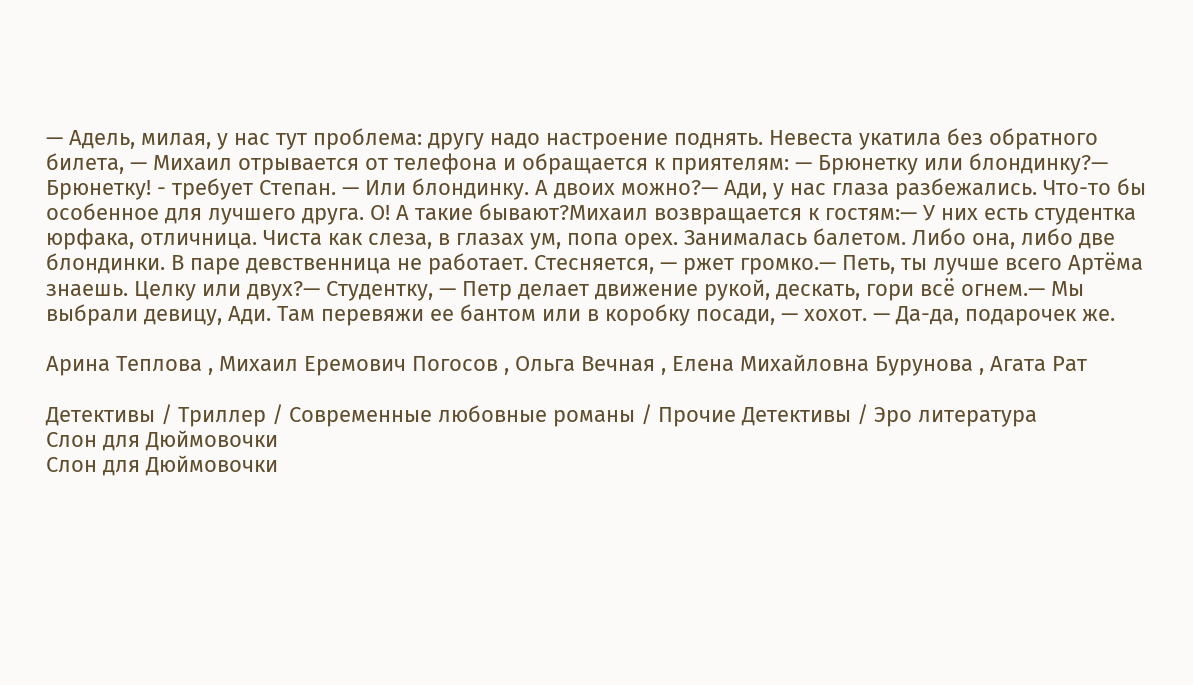— Адель, милая, у нас тут проблема: другу надо настроение поднять. Невеста укатила без обратного билета, — Михаил отрывается от телефона и обращается к приятелям: — Брюнетку или блондинку?— Брюнетку! - требует Степан. — Или блондинку. А двоих можно?— Ади, у нас глаза разбежались. Что-то бы особенное для лучшего друга. О! А такие бывают?Михаил возвращается к гостям:— У них есть студентка юрфака, отличница. Чиста как слеза, в глазах ум, попа орех. Занималась балетом. Либо она, либо две блондинки. В паре девственница не работает. Стесняется, — ржет громко.— Петь, ты лучше всего Артёма знаешь. Целку или двух?— Студентку, — Петр делает движение рукой, дескать, гори всё огнем.— Мы выбрали девицу, Ади. Там перевяжи ее бантом или в коробку посади, — хохот. — Да-да, подарочек же.

Арина Теплова , Михаил Еремович Погосов , Ольга Вечная , Елена Михайловна Бурунова , Агата Рат

Детективы / Триллер / Современные любовные романы / Прочие Детективы / Эро литература
Слон для Дюймовочки
Слон для Дюймовочки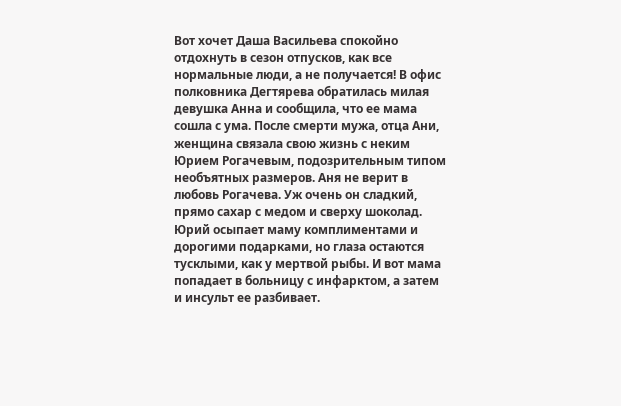Вот хочет Даша Васильева спокойно отдохнуть в сезон отпусков, как все нормальные люди, а не получается! В офис полковника Дегтярева обратилась милая девушка Анна и сообщила, что ее мама сошла с ума. После смерти мужа, отца Ани, женщина связала свою жизнь с неким Юрием Рогачевым, подозрительным типом необъятных размеров. Аня не верит в любовь Рогачева. Уж очень он сладкий, прямо сахар с медом и сверху шоколад. Юрий осыпает маму комплиментами и дорогими подарками, но глаза остаются тусклыми, как у мертвой рыбы. И вот мама попадает в больницу с инфарктом, а затем и инсульт ее разбивает.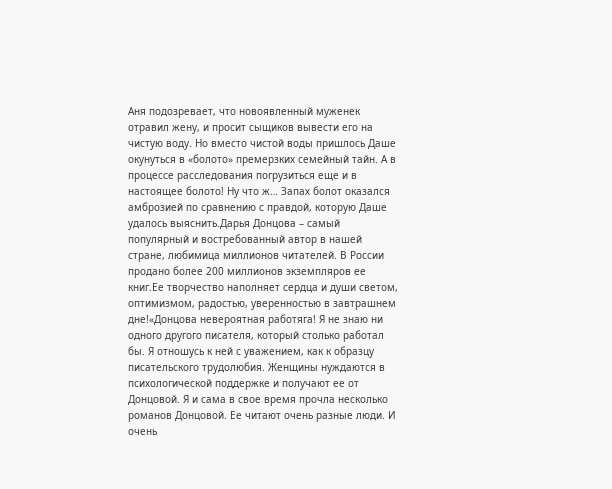Аня подозревает, что новоявленный муженек отравил жену, и просит сыщиков вывести его на чистую воду. Но вместо чистой воды пришлось Даше окунуться в «болото» премерзких семейный тайн. А в процессе расследования погрузиться еще и в настоящее болото! Ну что ж… Запах болот оказался амброзией по сравнению с правдой, которую Даше удалось выяснить.Дарья Донцова – самый популярный и востребованный автор в нашей стране, любимица миллионов читателей. В России продано более 200 миллионов экземпляров ее книг.Ее творчество наполняет сердца и души светом, оптимизмом, радостью, уверенностью в завтрашнем дне!«Донцова невероятная работяга! Я не знаю ни одного другого писателя, который столько работал бы. Я отношусь к ней с уважением, как к образцу писательского трудолюбия. Женщины нуждаются в психологической поддержке и получают ее от Донцовой. Я и сама в свое время прочла несколько романов Донцовой. Ее читают очень разные люди. И очень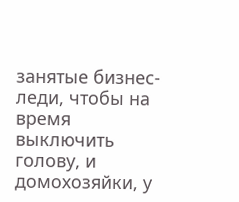занятые бизнес-леди, чтобы на время выключить голову, и домохозяйки, у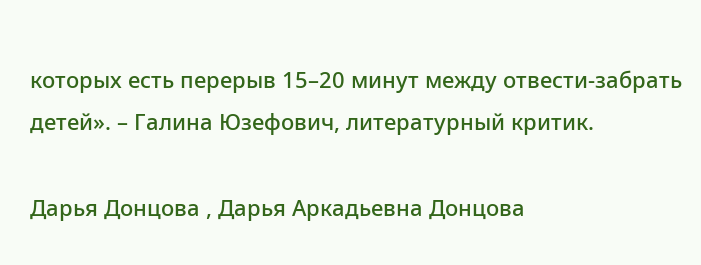которых есть перерыв 15–20 минут между отвести-забрать детей». – Галина Юзефович, литературный критик.

Дарья Донцова , Дарья Аркадьевна Донцова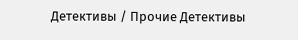Детективы / Прочие Детективы